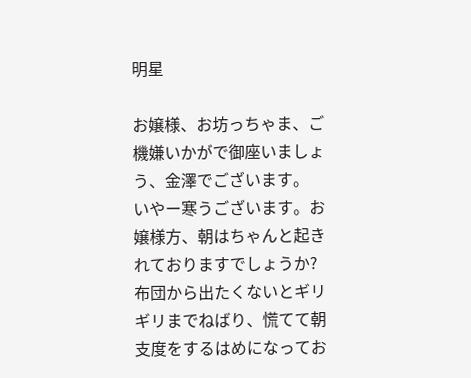明星

お嬢様、お坊っちゃま、ご機嫌いかがで御座いましょう、金澤でございます。
いやー寒うございます。お嬢様方、朝はちゃんと起きれておりますでしょうか?布団から出たくないとギリギリまでねばり、慌てて朝支度をするはめになってお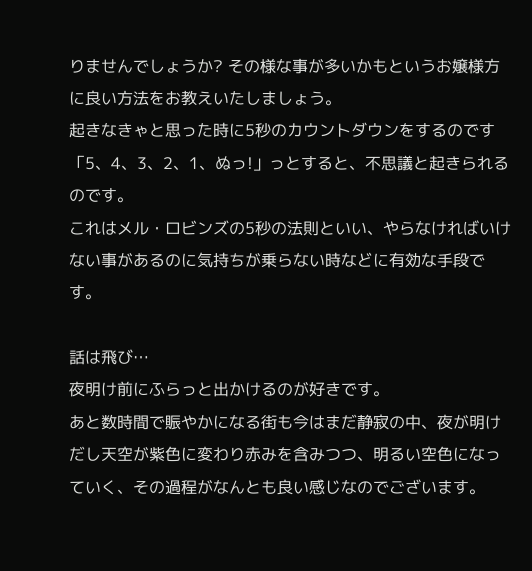りませんでしょうか? その様な事が多いかもというお嬢様方に良い方法をお教えいたしましょう。
起きなきゃと思った時に5秒のカウントダウンをするのです
「5、4、3、2、1、ぬっ!」っとすると、不思議と起きられるのです。
これはメル・ロビンズの5秒の法則といい、やらなければいけない事があるのに気持ちが乗らない時などに有効な手段です。

話は飛び…
夜明け前にふらっと出かけるのが好きです。
あと数時間で賑やかになる街も今はまだ静寂の中、夜が明けだし天空が紫色に変わり赤みを含みつつ、明るい空色になっていく、その過程がなんとも良い感じなのでございます。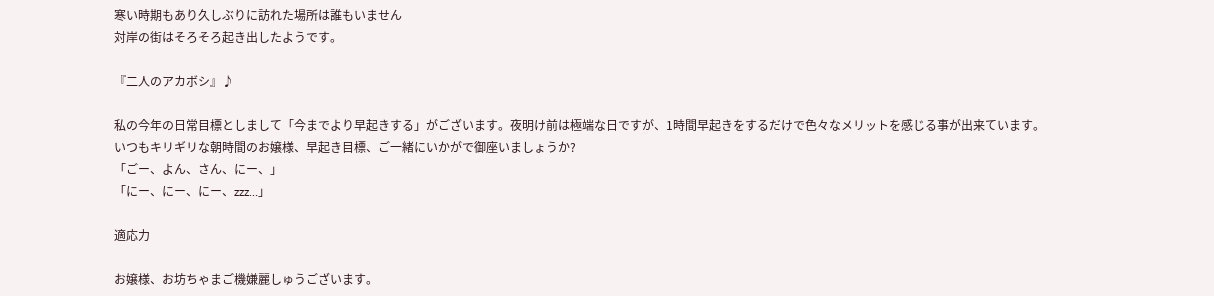寒い時期もあり久しぶりに訪れた場所は誰もいません
対岸の街はそろそろ起き出したようです。

『二人のアカボシ』♪

私の今年の日常目標としまして「今までより早起きする」がございます。夜明け前は極端な日ですが、1時間早起きをするだけで色々なメリットを感じる事が出来ています。
いつもキリギリな朝時間のお嬢様、早起き目標、ご一緒にいかがで御座いましょうか?
「ごー、よん、さん、にー、」
「にー、にー、にー、zzz…」

適応力

お嬢様、お坊ちゃまご機嫌麗しゅうございます。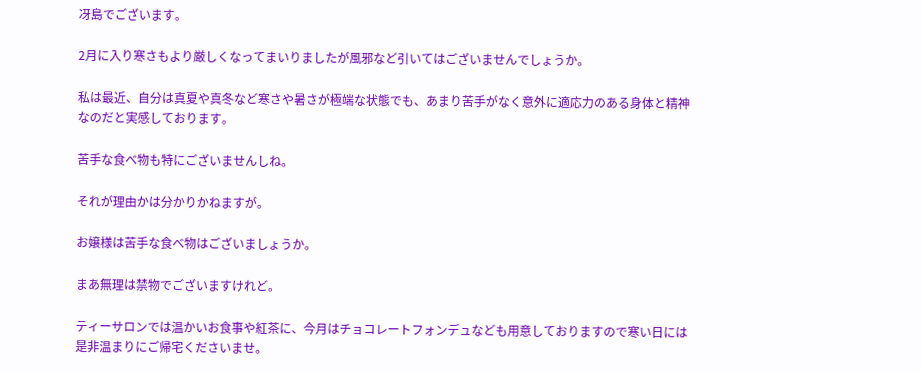冴島でございます。

2月に入り寒さもより厳しくなってまいりましたが風邪など引いてはございませんでしょうか。

私は最近、自分は真夏や真冬など寒さや暑さが極端な状態でも、あまり苦手がなく意外に適応力のある身体と精神なのだと実感しております。

苦手な食べ物も特にございませんしね。

それが理由かは分かりかねますが。

お嬢様は苦手な食べ物はございましょうか。

まあ無理は禁物でございますけれど。

ティーサロンでは温かいお食事や紅茶に、今月はチョコレートフォンデュなども用意しておりますので寒い日には是非温まりにご帰宅くださいませ。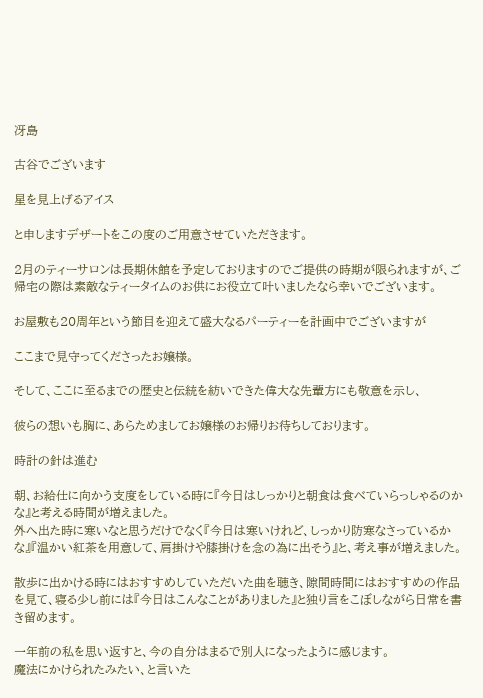冴島

古谷でございます

星を見上げるアイス

と申しますデザートをこの度のご用意させていただきます。

2月のティーサロンは長期休館を予定しておりますのでご提供の時期が限られますが、ご帰宅の際は素敵なティータイムのお供にお役立て叶いましたなら幸いでございます。

お屋敷も20周年という節目を迎えて盛大なるパーティーを計画中でございますが

ここまで見守ってくださったお嬢様。

そして、ここに至るまでの歴史と伝統を紡いできた偉大な先輩方にも敬意を示し、

彼らの想いも胸に、あらためましてお嬢様のお帰りお待ちしております。

時計の針は進む

朝、お給仕に向かう支度をしている時に『今日はしっかりと朝食は食べていらっしゃるのかな』と考える時間が増えました。
外へ出た時に寒いなと思うだけでなく『今日は寒いけれど、しっかり防寒なさっているかな』『温かい紅茶を用意して、肩掛けや膝掛けを念の為に出そう』と、考え事が増えました。

散歩に出かける時にはおすすめしていただいた曲を聴き、隙間時間にはおすすめの作品を見て、寝る少し前には『今日はこんなことがありました』と独り言をこぼしながら日常を書き留めます。

一年前の私を思い返すと、今の自分はまるで別人になったように感じます。
魔法にかけられたみたい、と言いた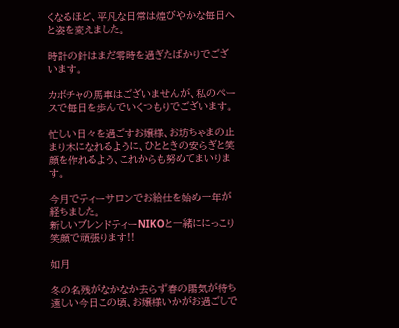くなるほど、平凡な日常は煌びやかな毎日へと姿を変えました。

時計の針はまだ零時を過ぎたばかりでございます。

カボチャの馬車はございませんが、私のペースで毎日を歩んでいくつもりでございます。

忙しい日々を過ごすお嬢様、お坊ちゃまの止まり木になれるように、ひとときの安らぎと笑顔を作れるよう、これからも努めてまいります。

今月でティーサロンでお給仕を始め一年が経ちました。
新しいブレンドティーNIKOと一緒ににっこり笑顔で頑張ります!!

如月

冬の名残がなかなか去らず春の陽気が待ち遠しい今日この頃、お嬢様いかがお過ごしで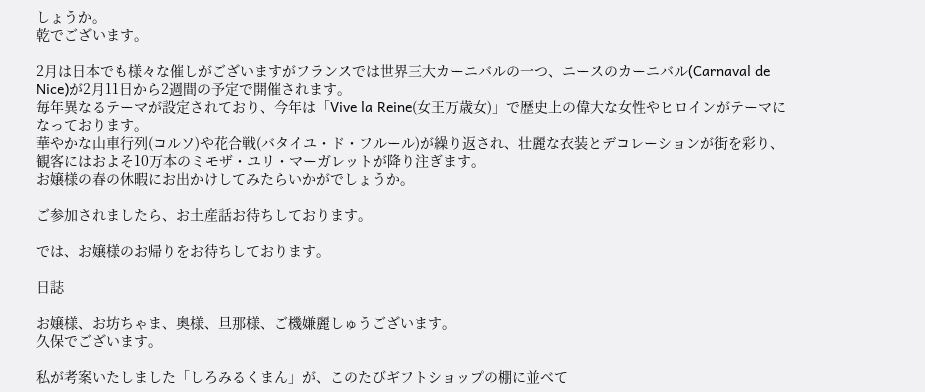しょうか。
乾でございます。

2月は日本でも様々な催しがございますがフランスでは世界三大カーニバルの一つ、ニースのカーニバル(Carnaval de Nice)が2月11日から2週間の予定で開催されます。
毎年異なるテーマが設定されており、今年は「Vive la Reine(女王万歳女)」で歴史上の偉大な女性やヒロインがテーマになっております。
華やかな山車行列(コルソ)や花合戦(バタイユ・ド・フルール)が繰り返され、壮麗な衣装とデコレーションが街を彩り、観客にはおよそ10万本のミモザ・ユリ・マーガレットが降り注ぎます。
お嬢様の春の休暇にお出かけしてみたらいかがでしょうか。

ご参加されましたら、お土産話お待ちしております。

では、お嬢様のお帰りをお待ちしております。

日誌

お嬢様、お坊ちゃま、奥様、旦那様、ご機嫌麗しゅうございます。
久保でございます。

私が考案いたしました「しろみるくまん」が、このたびギフトショップの棚に並べて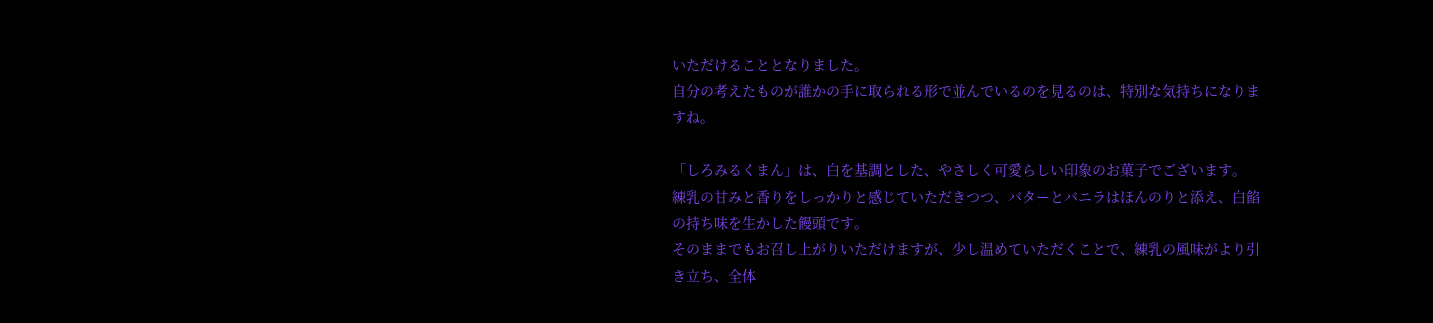いただけることとなりました。
自分の考えたものが誰かの手に取られる形で並んでいるのを見るのは、特別な気持ちになりますね。

「しろみるくまん」は、白を基調とした、やさしく可愛らしい印象のお菓子でございます。
練乳の甘みと香りをしっかりと感じていただきつつ、バターとバニラはほんのりと添え、白餡の持ち味を生かした饅頭です。
そのままでもお召し上がりいただけますが、少し温めていただくことで、練乳の風味がより引き立ち、全体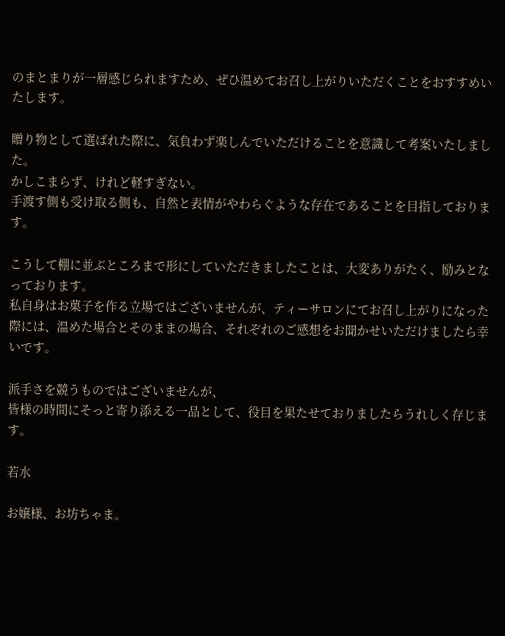のまとまりが一層感じられますため、ぜひ温めてお召し上がりいただくことをおすすめいたします。

贈り物として選ばれた際に、気負わず楽しんでいただけることを意識して考案いたしました。
かしこまらず、けれど軽すぎない。
手渡す側も受け取る側も、自然と表情がやわらぐような存在であることを目指しております。

こうして棚に並ぶところまで形にしていただきましたことは、大変ありがたく、励みとなっております。
私自身はお菓子を作る立場ではございませんが、ティーサロンにてお召し上がりになった際には、温めた場合とそのままの場合、それぞれのご感想をお聞かせいただけましたら幸いです。

派手さを競うものではございませんが、
皆様の時間にそっと寄り添える一品として、役目を果たせておりましたらうれしく存じます。

若水

お嬢様、お坊ちゃま。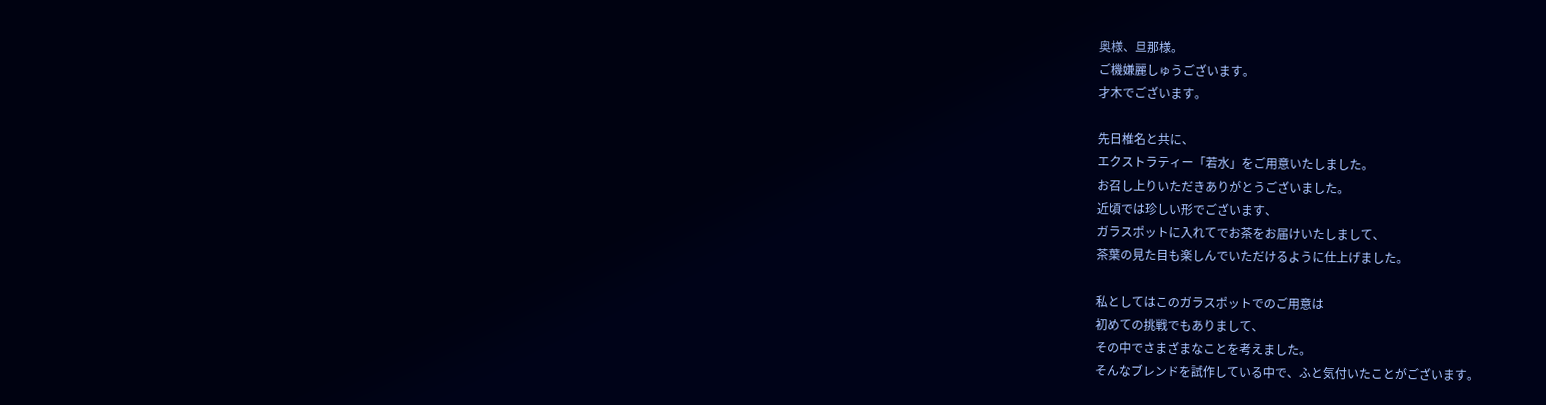奥様、旦那様。
ご機嫌麗しゅうございます。
才木でございます。

先日椎名と共に、
エクストラティー「若水」をご用意いたしました。
お召し上りいただきありがとうございました。
近頃では珍しい形でございます、
ガラスポットに入れてでお茶をお届けいたしまして、
茶葉の見た目も楽しんでいただけるように仕上げました。

私としてはこのガラスポットでのご用意は
初めての挑戦でもありまして、
その中でさまざまなことを考えました。
そんなブレンドを試作している中で、ふと気付いたことがございます。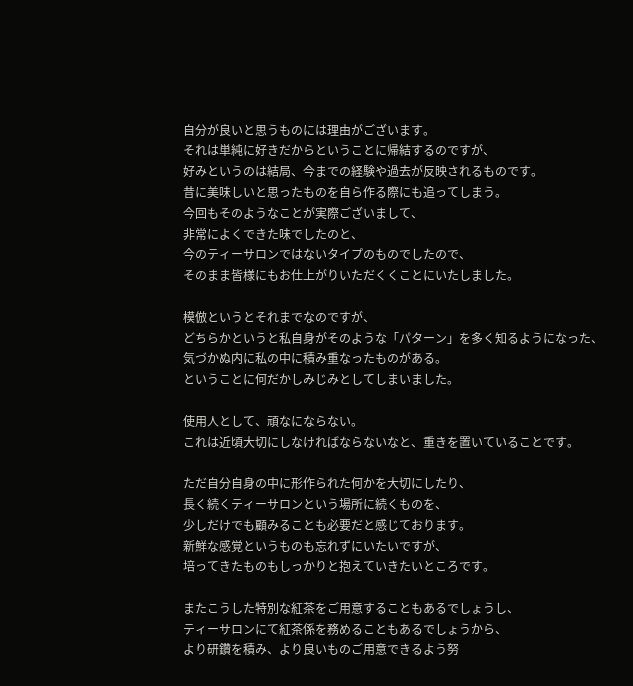自分が良いと思うものには理由がございます。
それは単純に好きだからということに帰結するのですが、
好みというのは結局、今までの経験や過去が反映されるものです。
昔に美味しいと思ったものを自ら作る際にも追ってしまう。
今回もそのようなことが実際ございまして、
非常によくできた味でしたのと、
今のティーサロンではないタイプのものでしたので、
そのまま皆様にもお仕上がりいただくくことにいたしました。

模倣というとそれまでなのですが、
どちらかというと私自身がそのような「パターン」を多く知るようになった、
気づかぬ内に私の中に積み重なったものがある。
ということに何だかしみじみとしてしまいました。

使用人として、頑なにならない。
これは近頃大切にしなければならないなと、重きを置いていることです。

ただ自分自身の中に形作られた何かを大切にしたり、
長く続くティーサロンという場所に続くものを、
少しだけでも顧みることも必要だと感じております。
新鮮な感覚というものも忘れずにいたいですが、
培ってきたものもしっかりと抱えていきたいところです。

またこうした特別な紅茶をご用意することもあるでしょうし、
ティーサロンにて紅茶係を務めることもあるでしょうから、
より研鑽を積み、より良いものご用意できるよう努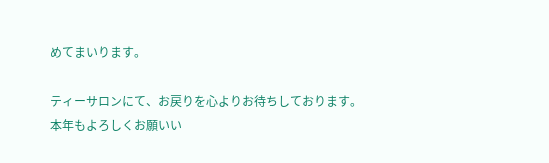めてまいります。

ティーサロンにて、お戻りを心よりお待ちしております。
本年もよろしくお願いい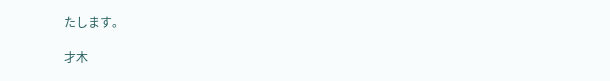たします。

才木